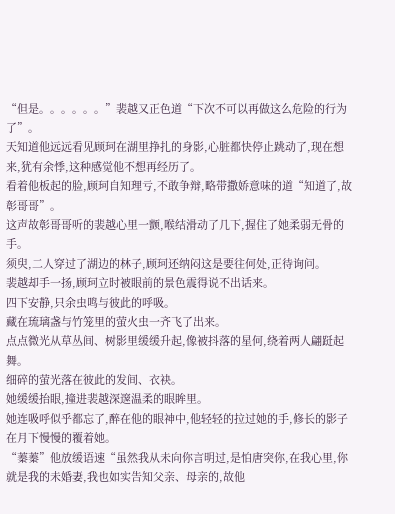“但是。。。。。。”裴越又正色道“下次不可以再做这么危险的行为了”。
天知道他远远看见顾珂在湖里挣扎的身影,心脏都快停止跳动了,现在想来,犹有余悸,这种感觉他不想再经历了。
看着他板起的脸,顾珂自知理亏,不敢争辩,略带撒娇意味的道“知道了,故彰哥哥”。
这声故彰哥哥听的裴越心里一颤,喉结滑动了几下,握住了她柔弱无骨的手。
须臾,二人穿过了湖边的林子,顾珂还纳闷这是要往何处,正待询问。
裴越却手一扬,顾珂立时被眼前的景色震得说不出话来。
四下安静,只余虫鸣与彼此的呼吸。
藏在琉璃盏与竹笼里的萤火虫一齐飞了出来。
点点微光从草丛间、树影里缓缓升起,像被抖落的星何,绕着两人翩跹起舞。
细碎的萤光落在彼此的发间、衣袂。
她缓缓抬眼,撞进裴越深邃温柔的眼眸里。
她连吸呼似乎都忘了,醉在他的眼神中,他轻轻的拉过她的手,修长的影子在月下慢慢的覆着她。
“蓁蓁”他放缓语速“虽然我从未向你言明过,是怕唐突你,在我心里,你就是我的未婚妻,我也如实告知父亲、母亲的,故他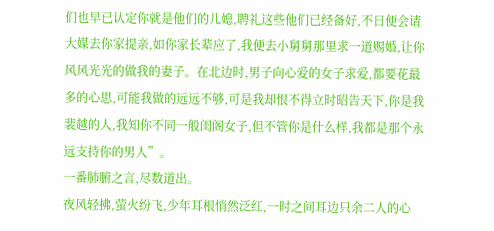们也早已认定你就是他们的儿媳,聘礼这些他们已经备好,不日便会请大媒去你家提亲,如你家长辈应了,我便去小舅舅那里求一道赐婚,让你风风光光的做我的妻子。在北边时,男子向心爱的女子求爱,都要花最多的心思,可能我做的远远不够,可是我却恨不得立时昭告天下,你是我裴越的人,我知你不同一般闺阁女子,但不管你是什么样,我都是那个永远支持你的男人”。
一番肺腑之言,尽数道出。
夜风轻拂,萤火纷飞,少年耳根悄然泛红,一时之间耳边只余二人的心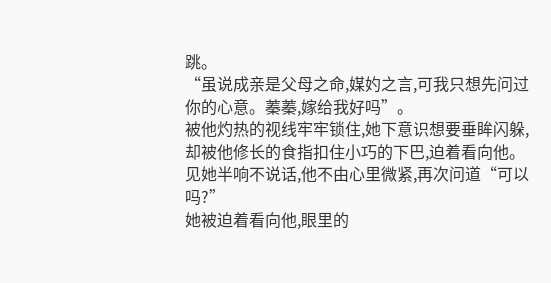跳。
“虽说成亲是父母之命,媒妁之言,可我只想先问过你的心意。蓁蓁,嫁给我好吗”。
被他灼热的视线牢牢锁住,她下意识想要垂眸闪躲,却被他修长的食指扣住小巧的下巴,迫着看向他。
见她半响不说话,他不由心里微紧,再次问道“可以吗?”
她被迫着看向他,眼里的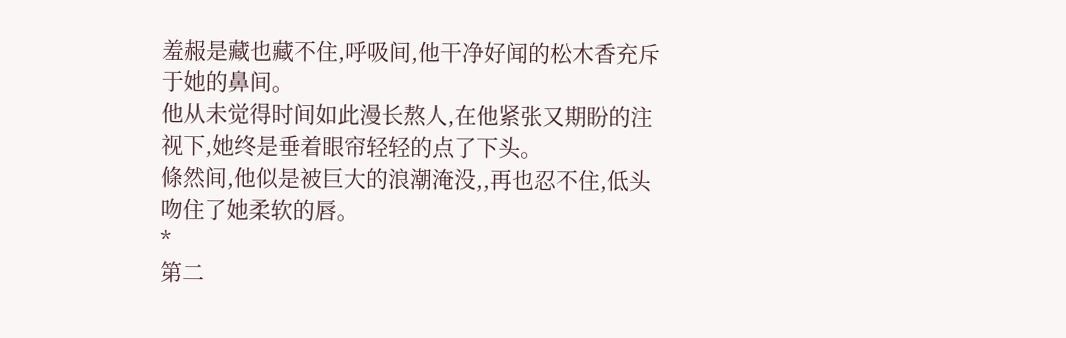羞赧是藏也藏不住,呼吸间,他干净好闻的松木香充斥于她的鼻间。
他从未觉得时间如此漫长熬人,在他紧张又期盼的注视下,她终是垂着眼帘轻轻的点了下头。
條然间,他似是被巨大的浪潮淹没,,再也忍不住,低头吻住了她柔软的唇。
*
第二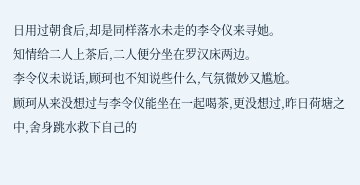日用过朝食后,却是同样落水未走的李令仪来寻她。
知情给二人上茶后,二人便分坐在罗汉床两边。
李令仪未说话,顾珂也不知说些什么,气氛微妙又尴尬。
顾珂从来没想过与李令仪能坐在一起喝茶,更没想过,昨日荷塘之中,舍身跳水救下自己的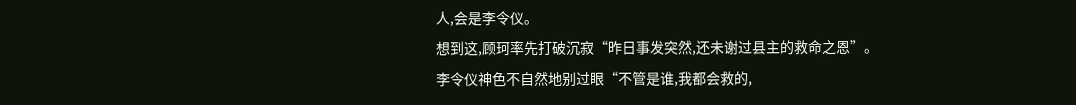人,会是李令仪。
想到这,顾珂率先打破沉寂“昨日事发突然,还未谢过县主的救命之恩”。
李令仪神色不自然地别过眼“不管是谁,我都会救的,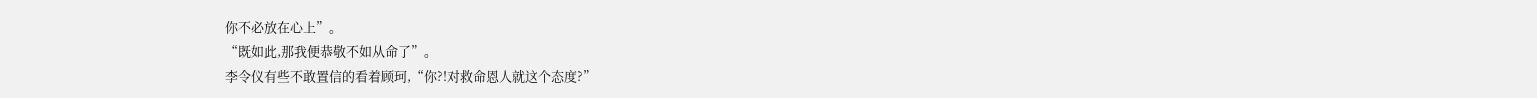你不必放在心上”。
“既如此,那我便恭敬不如从命了”。
李令仪有些不敢置信的看着顾珂,“你?!对救命恩人就这个态度?”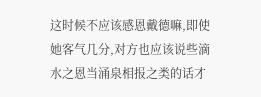这时候不应该感恩戴德嘛,即使她客气几分,对方也应该说些滴水之恩当涌泉相报之类的话才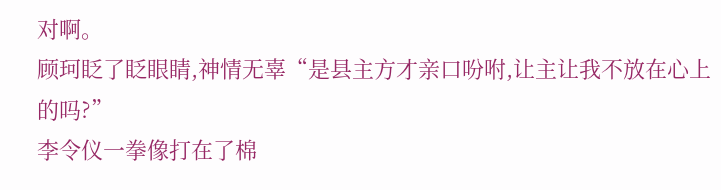对啊。
顾珂眨了眨眼睛,神情无辜“是县主方才亲口吩咐,让主让我不放在心上的吗?”
李令仪一拳像打在了棉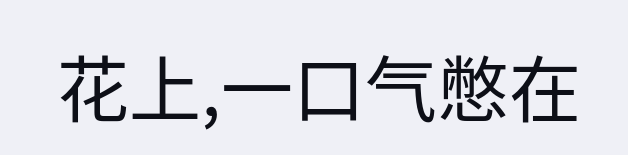花上,一口气憋在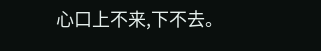心口上不来,下不去。